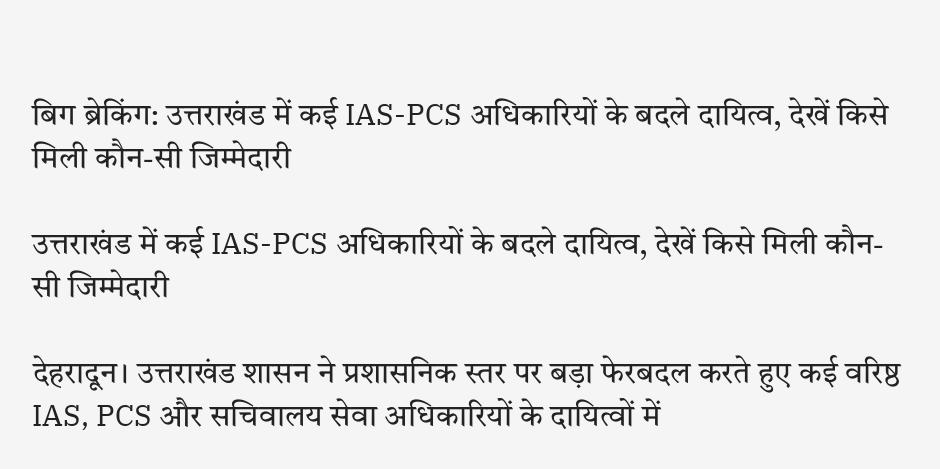बिग ब्रेकिंग: उत्तराखंड में कई IAS-PCS अधिकारियों के बदले दायित्व, देखें किसे मिली कौन-सी जिम्मेदारी

उत्तराखंड में कई IAS-PCS अधिकारियों के बदले दायित्व, देखें किसे मिली कौन-सी जिम्मेदारी

देहरादून। उत्तराखंड शासन ने प्रशासनिक स्तर पर बड़ा फेरबदल करते हुए कई वरिष्ठ IAS, PCS और सचिवालय सेवा अधिकारियों के दायित्वों में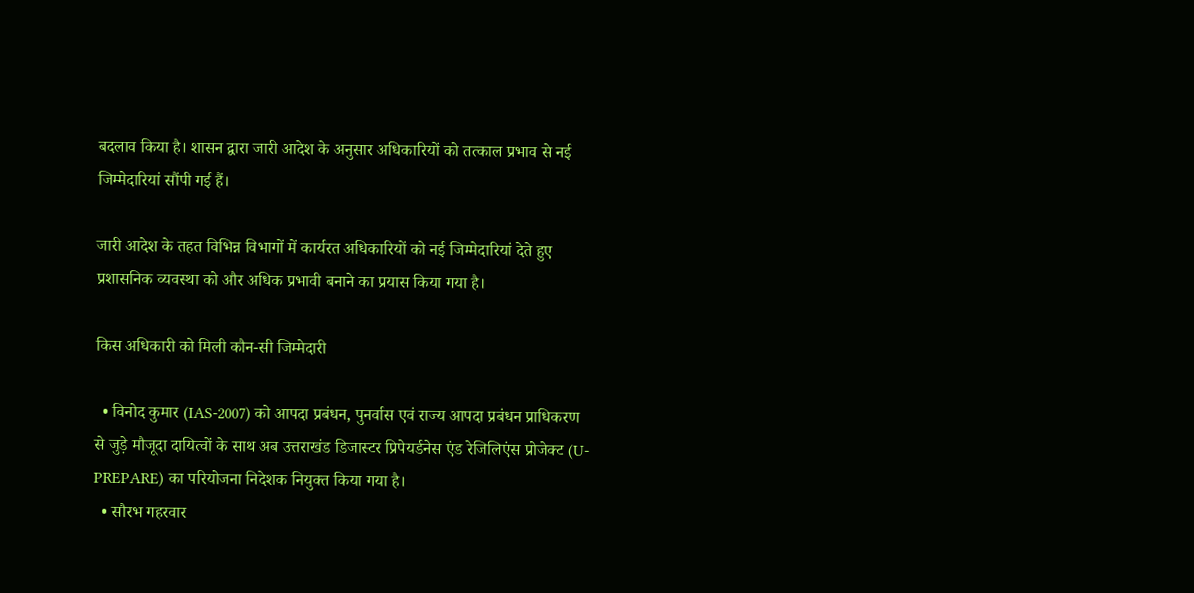बदलाव किया है। शासन द्वारा जारी आदेश के अनुसार अधिकारियों को तत्काल प्रभाव से नई जिम्मेदारियां सौंपी गई हैं।

जारी आदेश के तहत विभिन्न विभागों में कार्यरत अधिकारियों को नई जिम्मेदारियां देते हुए प्रशासनिक व्यवस्था को और अधिक प्रभावी बनाने का प्रयास किया गया है।

किस अधिकारी को मिली कौन-सी जिम्मेदारी

  • विनोद कुमार (IAS-2007) को आपदा प्रबंधन, पुनर्वास एवं राज्य आपदा प्रबंधन प्राधिकरण से जुड़े मौजूदा दायित्वों के साथ अब उत्तराखंड डिजास्टर प्रिपेयर्डनेस एंड रेजिलिएंस प्रोजेक्ट (U-PREPARE) का परियोजना निदेशक नियुक्त किया गया है।
  • सौरभ गहरवार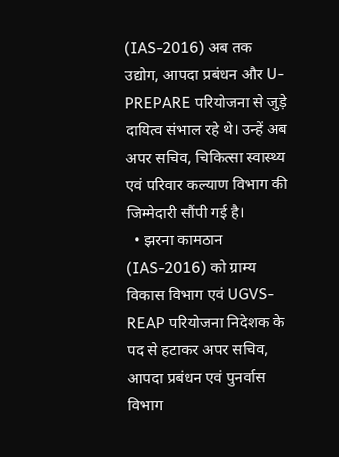(IAS-2016) अब तक उद्योग, आपदा प्रबंधन और U-PREPARE परियोजना से जुड़े दायित्व संभाल रहे थे। उन्हें अब अपर सचिव, चिकित्सा स्वास्थ्य एवं परिवार कल्याण विभाग की जिम्मेदारी सौंपी गई है।
  • झरना कामठान (IAS-2016) को ग्राम्य विकास विभाग एवं UGVS-REAP परियोजना निदेशक के पद से हटाकर अपर सचिव, आपदा प्रबंधन एवं पुनर्वास विभाग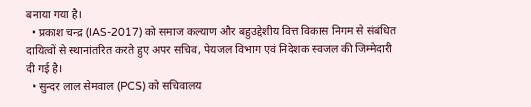बनाया गया है।
  • प्रकाश चन्द्र (IAS-2017) को समाज कल्याण और बहुउद्देशीय वित्त विकास निगम से संबंधित दायित्वों से स्थानांतरित करते हुए अपर सचिव, पेयजल विभाग एवं निदेशक स्वजल की जिम्मेदारी दी गई है।
  • सुन्दर लाल सेमवाल (PCS) को सचिवालय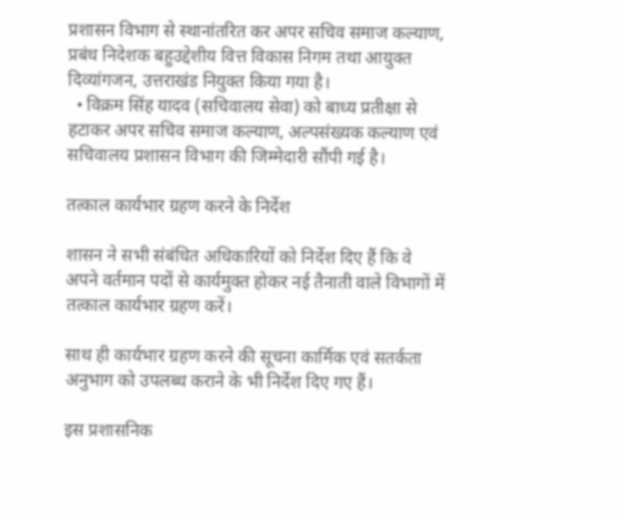प्रशासन विभाग से स्थानांतरित कर अपर सचिव समाज कल्याण, प्रबंध निदेशक बहुउद्देशीय वित्त विकास निगम तथा आयुक्त दिव्यांगजन, उत्तराखंड नियुक्त किया गया है।
  • विक्रम सिंह यादव (सचिवालय सेवा) को बाध्य प्रतीक्षा से हटाकर अपर सचिव समाज कल्याण, अल्पसंख्यक कल्याण एवं सचिवालय प्रशासन विभाग की जिम्मेदारी सौंपी गई है।

तत्काल कार्यभार ग्रहण करने के निर्देश

शासन ने सभी संबंधित अधिकारियों को निर्देश दिए हैं कि वे अपने वर्तमान पदों से कार्यमुक्त होकर नई तैनाती वाले विभागों में तत्काल कार्यभार ग्रहण करें।

साथ ही कार्यभार ग्रहण करने की सूचना कार्मिक एवं सतर्कता अनुभाग को उपलब्ध कराने के भी निर्देश दिए गए हैं।

इस प्रशासनिक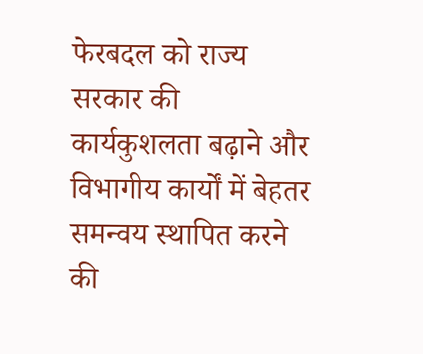फेरबदल को राज्य सरकार की कार्यकुशलता बढ़ाने और विभागीय कार्यों में बेहतर समन्वय स्थापित करने की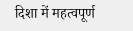दिशा में महत्वपूर्ण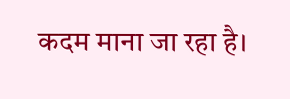कदम माना जा रहा है।